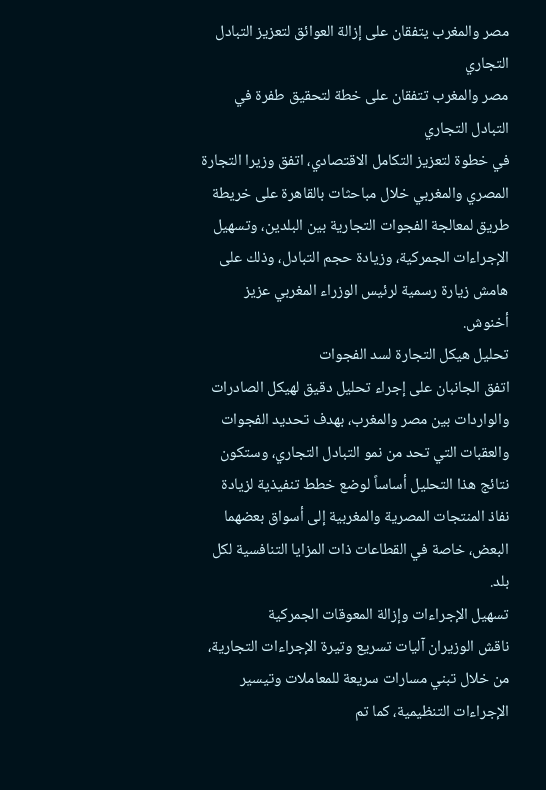مصر والمغرب يتفقان على إزالة العوائق لتعزيز التبادل التجاري
مصر والمغرب تتفقان على خطة لتحقيق طفرة في التبادل التجاري
في خطوة لتعزيز التكامل الاقتصادي، اتفق وزيرا التجارة المصري والمغربي خلال مباحثات بالقاهرة على خريطة طريق لمعالجة الفجوات التجارية بين البلدين، وتسهيل الإجراءات الجمركية، وزيادة حجم التبادل، وذلك على هامش زيارة رسمية لرئيس الوزراء المغربي عزيز أخنوش.
تحليل هيكل التجارة لسد الفجوات
اتفق الجانبان على إجراء تحليل دقيق لهيكل الصادرات والواردات بين مصر والمغرب، بهدف تحديد الفجوات والعقبات التي تحد من نمو التبادل التجاري، وستكون نتائج هذا التحليل أساساً لوضع خطط تنفيذية لزيادة نفاذ المنتجات المصرية والمغربية إلى أسواق بعضهما البعض، خاصة في القطاعات ذات المزايا التنافسية لكل بلد.
تسهيل الإجراءات وإزالة المعوقات الجمركية
ناقش الوزيران آليات تسريع وتيرة الإجراءات التجارية، من خلال تبني مسارات سريعة للمعاملات وتيسير الإجراءات التنظيمية، كما تم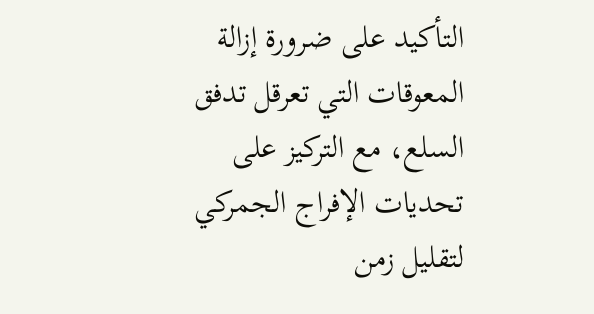التأكيد على ضرورة إزالة المعوقات التي تعرقل تدفق السلع، مع التركيز على تحديات الإفراج الجمركي لتقليل زمن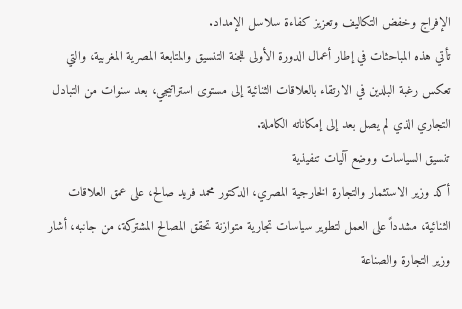الإفراج وخفض التكاليف وتعزيز كفاءة سلاسل الإمداد.
تأتي هذه المباحثات في إطار أعمال الدورة الأولى للجنة التنسيق والمتابعة المصرية المغربية، والتي تعكس رغبة البلدين في الارتقاء بالعلاقات الثنائية إلى مستوى استراتيجي، بعد سنوات من التبادل التجاري الذي لم يصل بعد إلى إمكاناته الكاملة.
تنسيق السياسات ووضع آليات تنفيذية
أكد وزير الاستثمار والتجارة الخارجية المصري، الدكتور محمد فريد صالح، على عمق العلاقات الثنائية، مشدداً على العمل لتطوير سياسات تجارية متوازنة تحقق المصالح المشتركة، من جانبه، أشار وزير التجارة والصناعة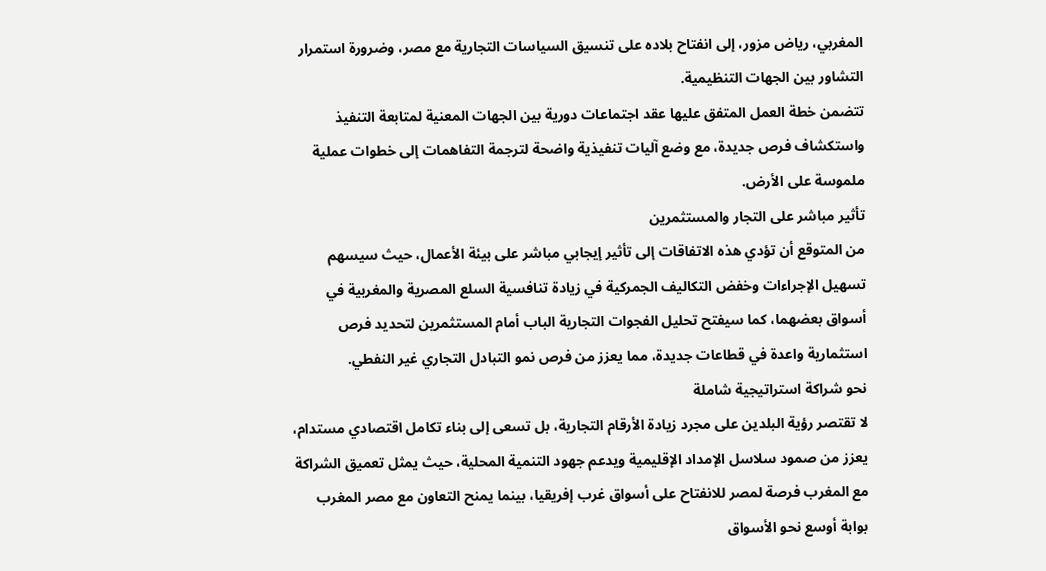المغربي، رياض مزور، إلى انفتاح بلاده على تنسيق السياسات التجارية مع مصر، وضرورة استمرار التشاور بين الجهات التنظيمية.
تتضمن خطة العمل المتفق عليها عقد اجتماعات دورية بين الجهات المعنية لمتابعة التنفيذ واستكشاف فرص جديدة، مع وضع آليات تنفيذية واضحة لترجمة التفاهمات إلى خطوات عملية ملموسة على الأرض.
تأثير مباشر على التجار والمستثمرين
من المتوقع أن تؤدي هذه الاتفاقات إلى تأثير إيجابي مباشر على بيئة الأعمال، حيث سيسهم تسهيل الإجراءات وخفض التكاليف الجمركية في زيادة تنافسية السلع المصرية والمغربية في أسواق بعضهما، كما سيفتح تحليل الفجوات التجارية الباب أمام المستثمرين لتحديد فرص استثمارية واعدة في قطاعات جديدة، مما يعزز من فرص نمو التبادل التجاري غير النفطي.
نحو شراكة استراتيجية شاملة
لا تقتصر رؤية البلدين على مجرد زيادة الأرقام التجارية، بل تسعى إلى بناء تكامل اقتصادي مستدام، يعزز من صمود سلاسل الإمداد الإقليمية ويدعم جهود التنمية المحلية، حيث يمثل تعميق الشراكة مع المغرب فرصة لمصر للانفتاح على أسواق غرب إفريقيا، بينما يمنح التعاون مع مصر المغرب بوابة أوسع نحو الأسواق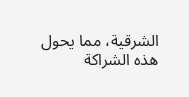الشرقية، مما يحول هذه الشراكة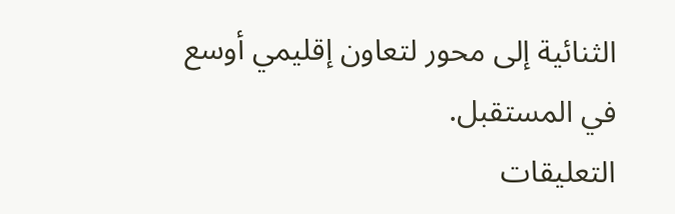الثنائية إلى محور لتعاون إقليمي أوسع في المستقبل.
التعليقات